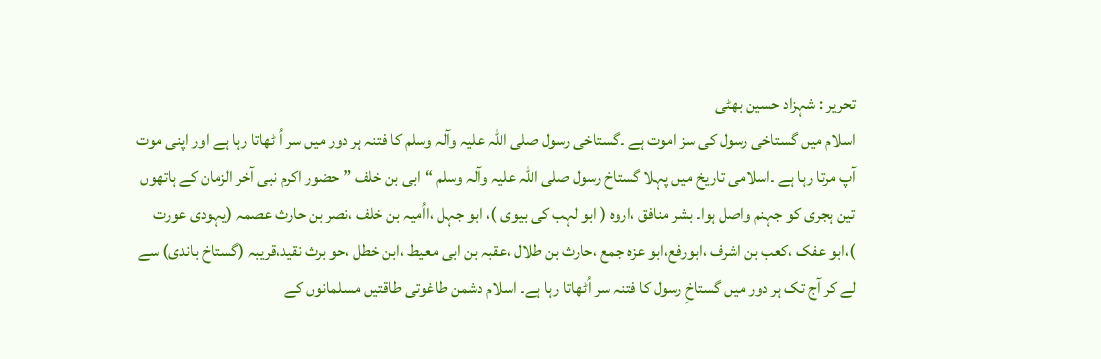تحریر : شہزاد حسین بھٹی
اسلام میں گستاخی رسول کی سز اموت ہے ۔گستاخی رسول صلی اللہ علیہ وآلہ وسلم کا فتنہ ہر دور میں سر اُ ٹھاتا رہا ہے اور اپنی موت آپ مرتا رہا ہے ۔اسلامی تاریخ میں پہلا گستاخ رسول صلی اللہ علیہ وآلہ وسلم “ابی بن خلف ” حضور اکرم نبی آخر الزمان کے ہاتھوں تین ہجری کو جہنم واصل ہوا۔ بشر منافق ،اروہ ( ابو لہب کی بیوی )، ابو جہل ،ااُمیہ بن خلف ،نصر بن حارث عصمہ (یہودی عورت )،ابو عفک ،کعب بن اشرف ،ابورفع،ابو عزہ جمع ،حارث بن طلال ،عقبہ بن ابی معیط ،ابن خطل ،حو برث نقید،قریبہ (گستاخ باندی) سے لے کر آج تک ہر دور میں گستاخِ رسول کا فتنہ سر اُٹھاتا رہا ہے۔ اسلام دشمن طاغوتی طاقتیں مسلمانوں کے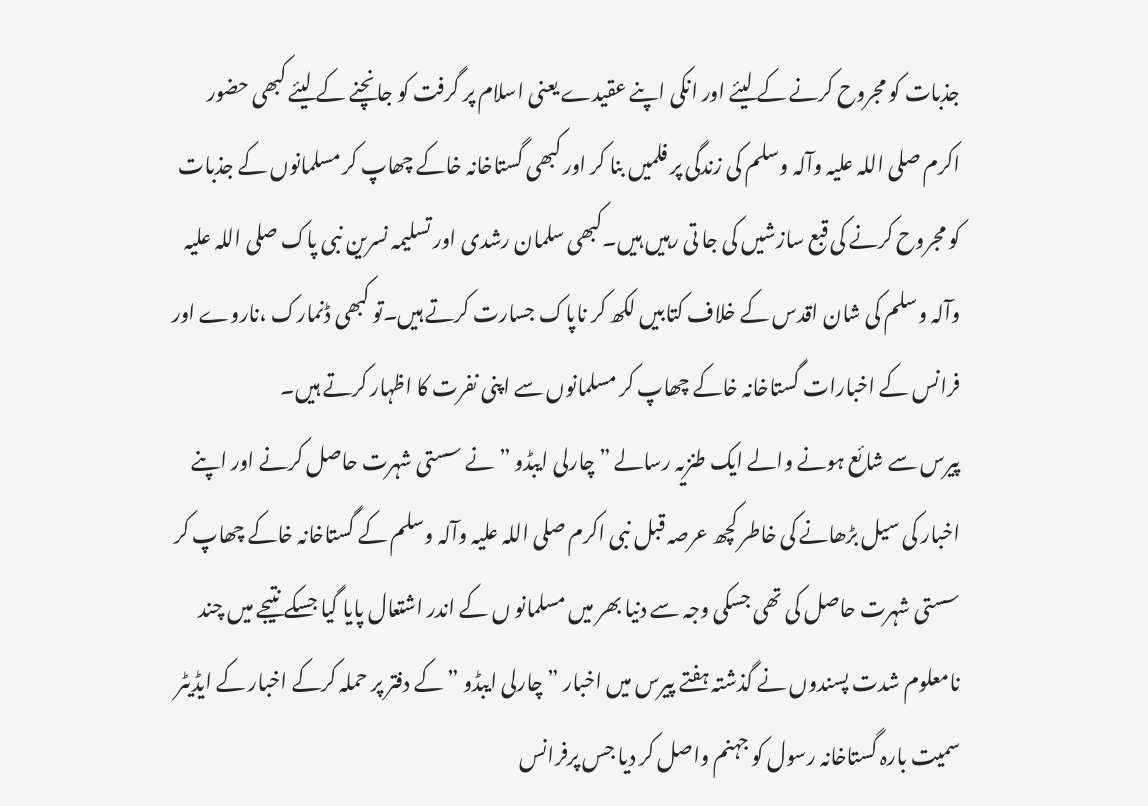جذبات کو مجروح کرنے کے لیئے اور انکی اپنے عقیدے یعنی اسلام پر گرفت کو جانچنے کے لیئے کبھی حضور اکرم صلی اللہ علیہ وآلہ وسلم کی زندگی پر فلمیں بنا کر اور کبھی گستاخانہ خاکے چھاپ کر مسلمانوں کے جذبات کو مجروح کرنے کی قبع سازشیں کی جا تی رہیں ہیں۔کبھی سلمان رشدی اور تسلیمہ نسرین نبی پاک صلی اللہ علیہ وآلہ وسلم کی شان اقدس کے خلاف کتابیں لکھ کر ناپاک جسارت کرتے ہیں۔تو کبھی ڈنمارک ،ناروے اور فرانس کے اخبارات گستاخانہ خاکے چھاپ کر مسلمانوں سے اپنی نفرت کا اظہار کرتے ہیں۔
پیرس سے شائع ہونے والے ایک طنزیہ رسالے ” چارلی ایبڈو ” نے سستی شہرت حاصل کرنے اور اپنے اخبار کی سیل بڑھانے کی خاطر کچھ عرصہ قبل نبی اکرم صلی اللہ علیہ وآلہ وسلم کے گستاخانہ خاکے چھاپ کر سستی شہرت حاصل کی تھی جسکی وجہ سے دنیا بھر میں مسلمانو ں کے اندر اشتعال پایا گیا جسکے نتیجے میں چند نامعلوم شدت پسندوں نے گذشتہ ہفتے پیرس میں اخبار ” چارلی ایبڈو ” کے دفتر پر حملہ کرکے اخبار کے ایڈیٹر سمیت بارہ گستاخانہ رسول کو جہنم واصل کر دیا جس پرفرانس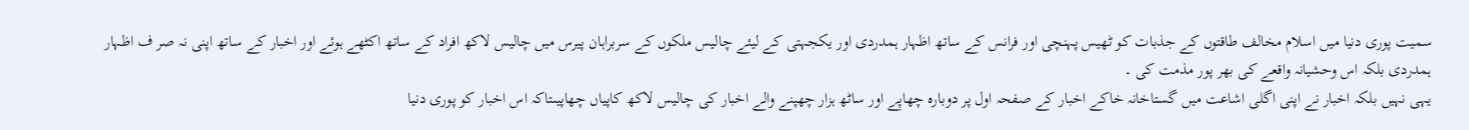سمیت پوری دنیا میں اسلام مخالف طاقتوں کے جذبات کو ٹھیس پہنچی اور فرانس کے ساتھ اظہار ہمدردی اور یکجہتی کے لیئے چالیس ملکوں کے سربراہان پیرس میں چالیس لاکھ افراد کے ساتھ اکٹھے ہوئے اور اخبار کے ساتھ اپنی نہ صر ف اظہار ہمدردی بلکہ اس وحشیانہ واقعے کی بھر پور مذمت کی ۔
یہی نہیں بلکہ اخبار نے اپنی اگلی اشاعت میں گستاخانہ خاکے اخبار کے صفحہ اول پر دوبارہ چھاپے اور ساٹھ ہزار چھپنے والے اخبار کی چالیس لاکھ کاپیاں چھاپیںتاکہ اس اخبار کو پوری دنیا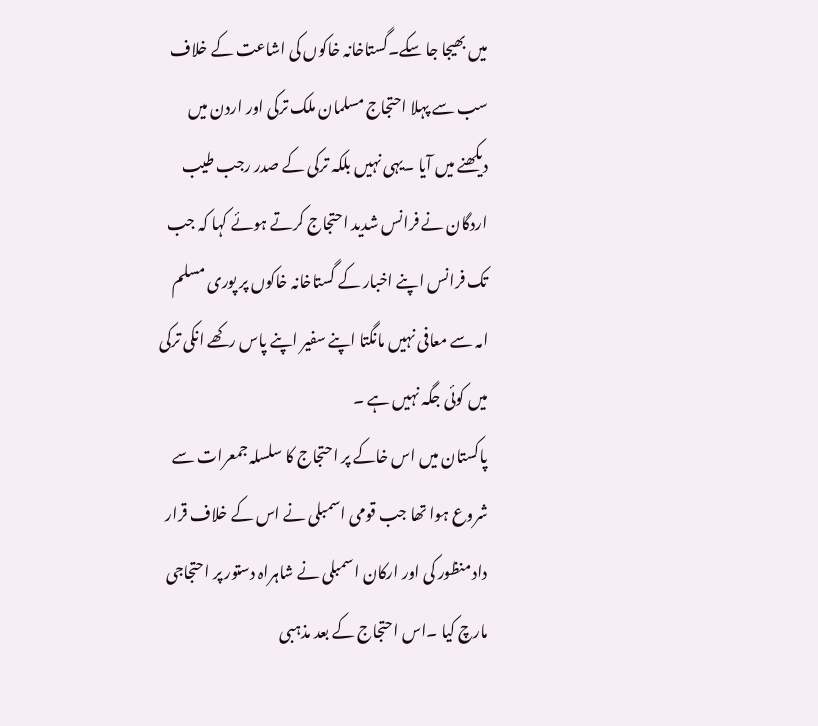میں بھیجا جا سکے۔گستاخانہ خاکوں کی اشاعت کے خلاف سب سے پہلا احتجاج مسلمان ملک ترکی اور اردن میں دیکھنے میں آیا ۔یہی نہیں بلکہ ترکی کے صدر رجب طیب اردگان نے فرانس شدید احتجاج کرتے ہوئے کہا کہ جب تک فرانس اپنے اخبار کے گستاخانہ خاکوں پر پوری مسلم امہ سے معافی نہیں مانگتا اپنے سفیر اپنے پاس رکھے انکی ترکی میں کوئی جگہ نہیں ہے ۔
پاکستان میں اس خاکے پر احتجاج کا سلسلہ جمعرات سے شروع ہوا تھا جب قومی اسمبلی نے اس کے خلاف قرار داد منظور کی اور ارکان اسمبلی نے شاہراہ دستور پر احتجاجی مارچ کیا ۔اس احتجاج کے بعد مذہبی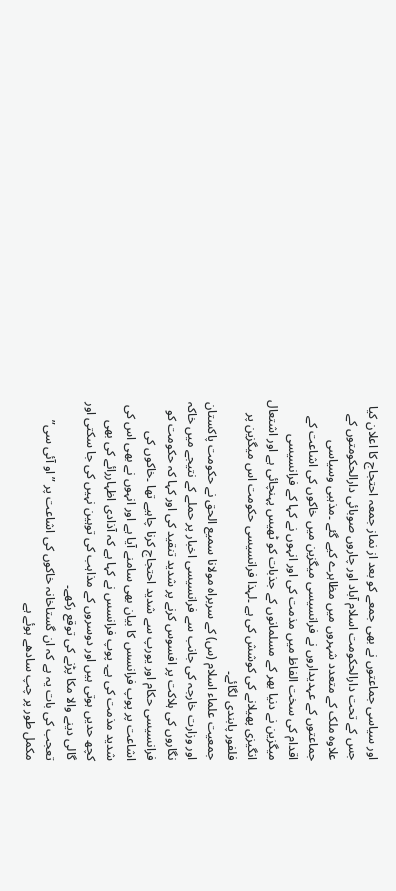اور سیاسی جماعتوں نے بھی جمعے کو بعد از نماز جمعہ احتجاج کا اعلان کیا جس کے تحت دارالحکومت اسلام آباد اور چاروں صوبائی دارالحکومتوں کے علاوہ ملک کے متعدد شہروں میں مظاہرے کیے گئے ۔مذہبی وسیاسی جماعتوں کے عہدیداروں نے فرانسیسی میگزین میں خاکوں کی اشاعت کے اقدام کی سخت الفاظ میں مذمت کی اور انہوں نے کہا کے فرانسیسی میگزین نے دنیا بھر کے مسلمانوں کے جذبات کو ٹھیس پہنچائی ہے اور اشتعال انگیزی پھیلانے کی کوشش کی ہے ۔لہذا فرانسیسی حکومت اس میگزین پر فلفور پابندی لگائے۔
جمعیت علماء اسلام (س) کے سربراہ مولانا سمیع الحق نے حکومت پاکستان اور وزارت خارجہ کی جانب سے فرانسیسی اخبار پر حملے کے نتیجے میں خاکہ نگاروں کی ہلاکت پر افسوس کرنے پر شدید تنقید کی اور کہا کہ حکومت کو فرانسیسی حکام اور یورپ سے شدید احتجاج کرنا چاہیے تھا ۔خاکوں کی اشاعت پر پوپ فرانسس کا بیان بھی سامنے آیا ہے اور انہوں نے بھی اس کی شدید مذمت کی ہے۔ پوپ فرانسس نے کہا ہے کہ آذادی اظہاررائے کی بھی کچھ حدیں ہوتی ہیں اور دوسروں کے مذاہب کی توہین نہیں کی جا سکتی اور گالی دینے والا مکا پڑنے کی توقع رکھے۔
تعجب کی بات یہ ہے کہ ان گستاخانہ خاکوں کی اشاعت پر ” او آئی سی” مکمل طور پر چپ سادھے ہوئے ہے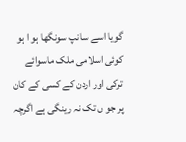گویا اسے سانپ سونگھا ہو ا ہو کوئی اسلامی ملک ماسوائے ترکی اور اردن کے کسی کے کان پر جو ں تک نہ رینگی ہے اگرچہ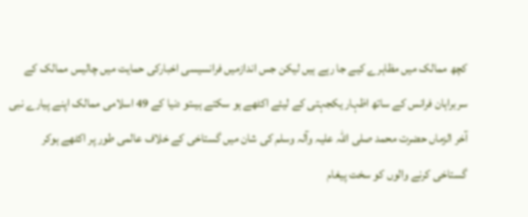کچھ ممالک میں مظاہرے کیے جا رہے ہیں لیکن جس اندازمیں فرانسیسی اخبارکی حمایت میں چالیس ممالک کے سربراہان فرانس کے ساتھ اظہار یکجہتی کے لیئے اکٹھے ہو سکتے ہیںتو دنیا کے 49 اسلامی ممالک اپنے پیارے نبی آخر الزماں حضرت محمد صلی اللہ علیہ وآلہ وسلم کی شان میں گستاخی کے خلاف عالمی طور پر اکٹھے ہوکر گستاخی کرنے والوں کو سخت پیغام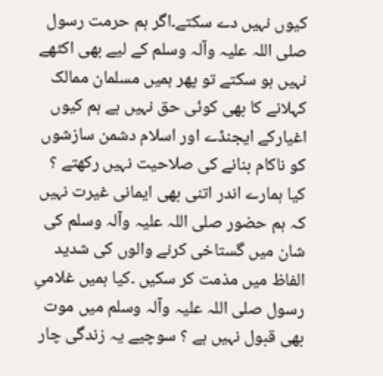کیوں نہیں دے سکتے۔اگر ہم حرمت رسول صلی اللہ علیہ وآلہ وسلم کے لیے بھی اکٹھے نہیں ہو سکتے تو پھر ہمیں مسلمان ممالک کہلانے کا بھی کوئی حق نہیں ہے ہم کیوں اغیارکے ایجنڈے اور اسلام دشمن سازشوں کو ناکام بنانے کی صلاحیت نہیں رکھتے ؟ کیا ہمارے اندر اتنی بھی ایمانی غیرت نہیں کہ ہم حضور صلی اللہ علیہ وآلہ وسلم کی شان میں گستاخی کرنے والوں کی شدید الفاظ میں مذمت کر سکیں ۔کیا ہمیں غلامیِ رسول صلی اللہ علیہ وآلہ وسلم میں موت بھی قبول نہیں ہے ؟ سوچیے یہ زندگی چار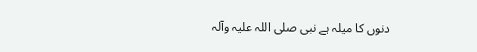دنوں کا میلہ ہے نبی صلی اللہ علیہ وآلہ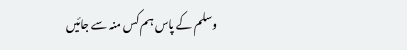وسلم کے پاس ہم کس منہ سے جائیں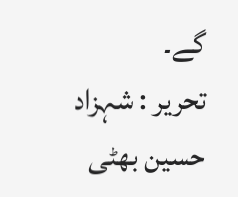گے۔
تحریر : شہزاد حسین بھٹی